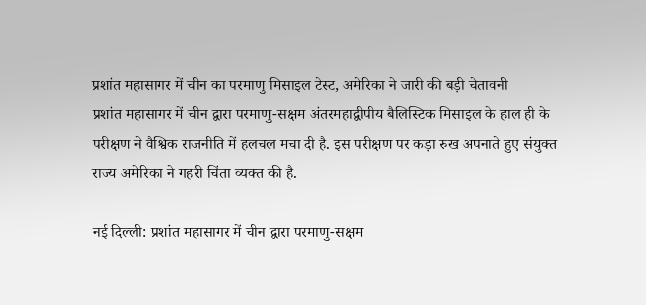प्रशांत महासागर में चीन का परमाणु मिसाइल टेस्ट, अमेरिका ने जारी की बड़ी चेतावनी
प्रशांत महासागर में चीन द्वारा परमाणु-सक्षम अंतरमहाद्वीपीय बैलिस्टिक मिसाइल के हाल ही के परीक्षण ने वैश्विक राजनीति में हलचल मचा दी है. इस परीक्षण पर कड़ा रुख अपनाते हुए संयुक्त राज्य अमेरिका ने गहरी चिंता व्यक्त की है.

नई दिल्ली: प्रशांत महासागर में चीन द्वारा परमाणु-सक्षम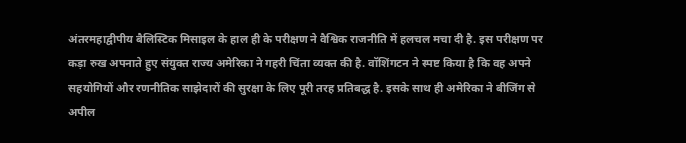अंतरमहाद्वीपीय बैलिस्टिक मिसाइल के हाल ही के परीक्षण ने वैश्विक राजनीति में हलचल मचा दी है. इस परीक्षण पर कड़ा रुख अपनाते हुए संयुक्त राज्य अमेरिका ने गहरी चिंता व्यक्त की है. वॉशिंगटन ने स्पष्ट किया है कि वह अपने सहयोगियों और रणनीतिक साझेदारों की सुरक्षा के लिए पूरी तरह प्रतिबद्ध है. इसके साथ ही अमेरिका ने बीजिंग से अपील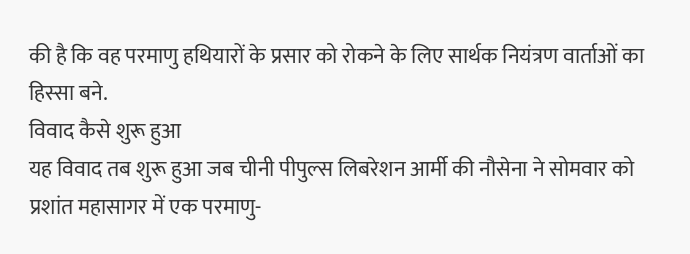की है कि वह परमाणु हथियारों के प्रसार को रोकने के लिए सार्थक नियंत्रण वार्ताओं का हिस्सा बने.
विवाद कैसे शुरू हुआ
यह विवाद तब शुरू हुआ जब चीनी पीपुल्स लिबरेशन आर्मी की नौसेना ने सोमवार को प्रशांत महासागर में एक परमाणु-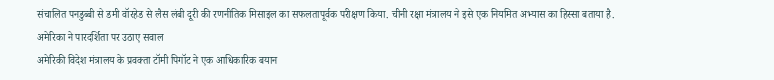संचालित पनडुब्बी से डमी वॉरहेड से लैस लंबी दूरी की रणनीतिक मिसाइल का सफलतापूर्वक परीक्षण किया. चीनी रक्षा मंत्रालय ने इसे एक नियमित अभ्यास का हिस्सा बताया है.
अमेरिका ने पारदर्शिता पर उठाए सवाल
अमेरिकी विदेश मंत्रालय के प्रवक्ता टॉमी पिगॉट ने एक आधिकारिक बयान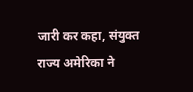जारी कर कहा, संयुक्त राज्य अमेरिका ने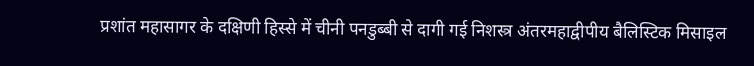प्रशांत महासागर के दक्षिणी हिस्से में चीनी पनडुब्बी से दागी गई निशस्त्र अंतरमहाद्वीपीय बैलिस्टिक मिसाइल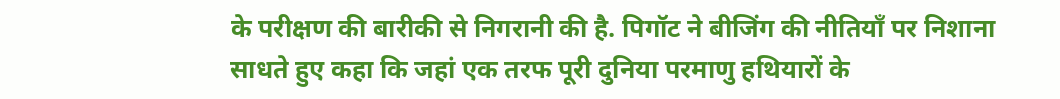के परीक्षण की बारीकी से निगरानी की है. पिगॉट ने बीजिंग की नीतियॉं पर निशाना साधते हुए कहा कि जहां एक तरफ पूरी दुनिया परमाणु हथियारों के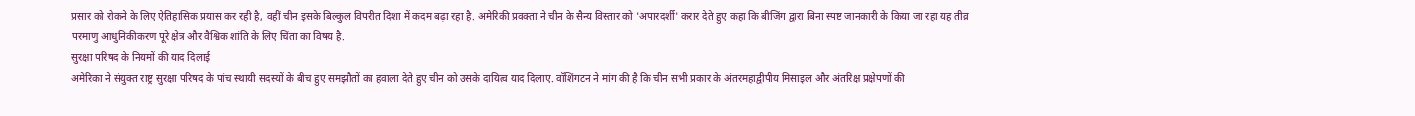प्रसार को रोकने के लिए ऐतिहासिक प्रयास कर रही है, वहीं चीन इसके बिल्कुल विपरीत दिशा में कदम बढ़ा रहा है. अमेरिकी प्रवक्ता ने चीन के सैन्य विस्तार को 'अपारदर्शी' करार देते हुए कहा कि बीजिंग द्वारा बिना स्पष्ट जानकारी के किया जा रहा यह तीव्र परमाणु आधुनिकीकरण पूरे क्षेत्र और वैश्विक शांति के लिए चिंता का विषय है.
सुरक्षा परिषद के नियमों की याद दिलाई
अमेरिका ने संयुक्त राष्ट्र सुरक्षा परिषद के पांच स्थायी सदस्यों के बीच हुए समझौतों का हवाला देते हुए चीन को उसके दायित्व याद दिलाए. वॉशिंगटन ने मांग की है कि चीन सभी प्रकार के अंतरमहाद्वीपीय मिसाइल और अंतरिक्ष प्रक्षेपणों की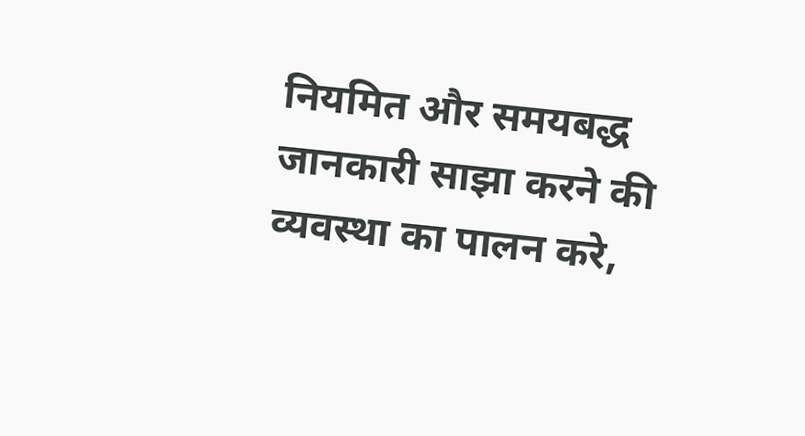नियमित और समयबद्ध जानकारी साझा करने की व्यवस्था का पालन करे,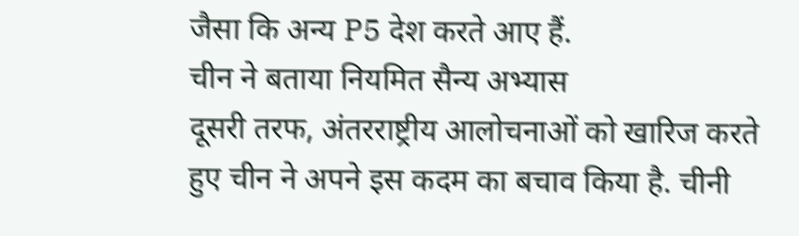जैसा कि अन्य P5 देश करते आए हैं.
चीन ने बताया नियमित सैन्य अभ्यास
दूसरी तरफ, अंतरराष्ट्रीय आलोचनाओं को खारिज करते हुए चीन ने अपने इस कदम का बचाव किया है. चीनी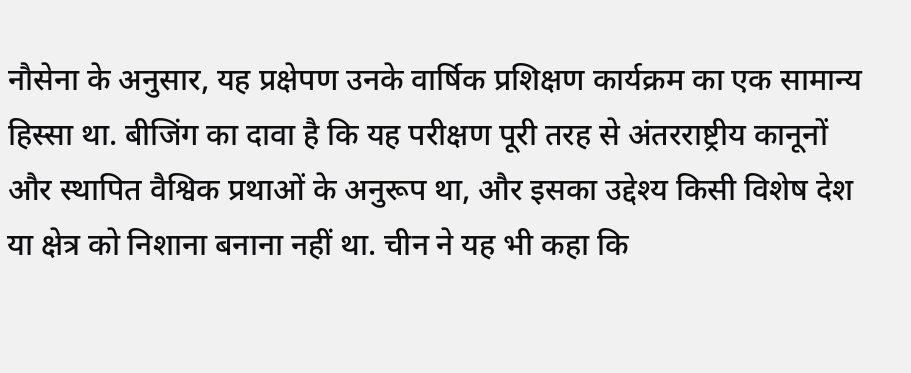नौसेना के अनुसार, यह प्रक्षेपण उनके वार्षिक प्रशिक्षण कार्यक्रम का एक सामान्य हिस्सा था. बीजिंग का दावा है कि यह परीक्षण पूरी तरह से अंतरराष्ट्रीय कानूनों और स्थापित वैश्विक प्रथाओं के अनुरूप था, और इसका उद्देश्य किसी विशेष देश या क्षेत्र को निशाना बनाना नहीं था. चीन ने यह भी कहा कि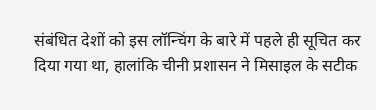संबंधित देशों को इस लॉन्चिंग के बारे में पहले ही सूचित कर दिया गया था, हालांकि चीनी प्रशासन ने मिसाइल के सटीक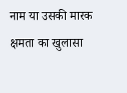नाम या उसकी मारक क्षमता का खुलासा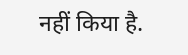नहीं किया है.